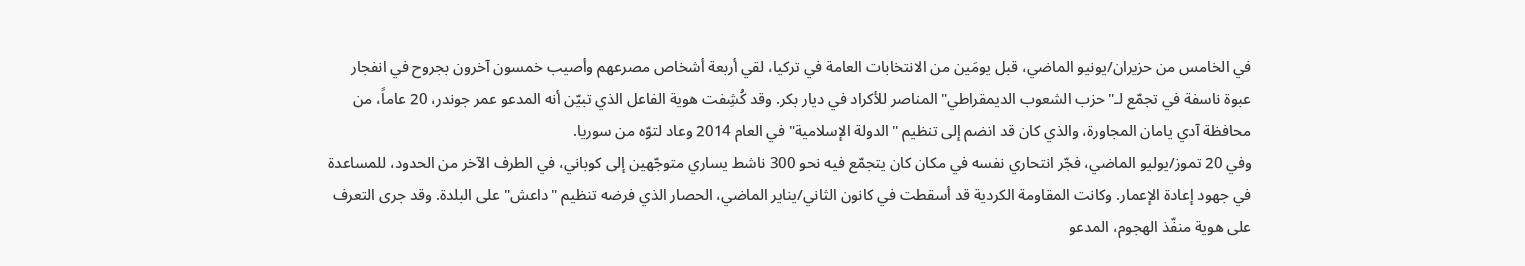في الخامس من حزيران/يونيو الماضي، قبل يومَين من الانتخابات العامة في تركيا، لقي أربعة أشخاص مصرعهم وأصيب خمسون آخرون بجروح في انفجار عبوة ناسفة في تجمّع لـ"حزب الشعوب الديمقراطي" المناصر للأكراد في ديار بكر. وقد كُشِفت هوية الفاعل الذي تبيّن أنه المدعو عمر جوندر، 20 عاماً، من محافظة آدي يامان المجاورة، والذي كان قد انضم إلى تنظيم "الدولة الإسلامية" في العام 2014 وعاد لتوّه من سوريا.
وفي 20 تموز/يوليو الماضي، فجّر انتحاري نفسه في مكان كان يتجمّع فيه نحو 300 ناشط يساري متوجّهين إلى كوباني، في الطرف الآخر من الحدود، للمساعدة في جهود إعادة الإعمار. وكانت المقاومة الكردية قد أسقطت في كانون الثاني/يناير الماضي، الحصار الذي فرضه تنظيم "داعش" على البلدة. وقد جرى التعرف على هوية منفّذ الهجوم، المدعو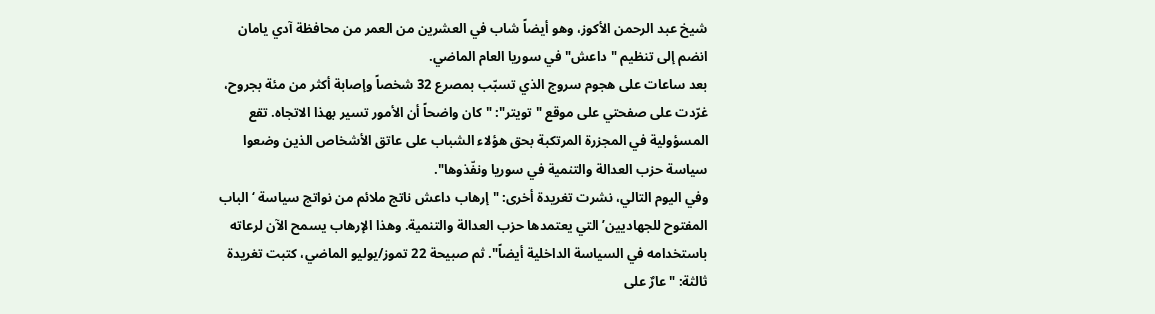شيخ عبد الرحمن الأكوز، وهو أيضاً شاب في العشرين من العمر من محافظة آدي يامان انضم إلى تنظيم "داعش" في سوريا العام الماضي.
بعد ساعات على هجوم سروج الذي تسبّب بمصرع 32 شخصاً وإصابة أكثر من مئة بجروح، غرّدت على صفحتي على موقع "تويتر": "كان واضحاً أن الأمور تسير بهذا الاتجاه. تقع المسؤولية في المجزرة المرتكبة بحق هؤلاء الشباب على عاتق الأشخاص الذين وضعوا سياسة حزب العدالة والتنمية في سوريا ونفّذوها".
وفي اليوم التالي، نشرت تغريدة أخرى: "إرهاب داعش ناتج ملائم من نواتج سياسة ‘الباب المفتوح للجهاديين’ التي يعتمدها حزب العدالة والتنمية. وهذا الإرهاب يسمح الآن لرعاته باستخدامه في السياسة الداخلية أيضاً". ثم صبيحة 22 تموز/يوليو الماضي، كتبت تغريدة ثالثة: "عارٌ على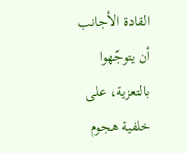القادة الأجانب أن يتوجّهوا بالتعزية، على خلفية هجوم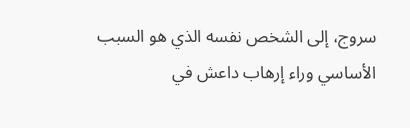سروج، إلى الشخص نفسه الذي هو السبب الأساسي وراء إرهاب داعش في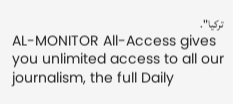تركيا".
AL-MONITOR All-Access gives you unlimited access to all our journalism, the full Daily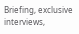Briefing, exclusive interviews,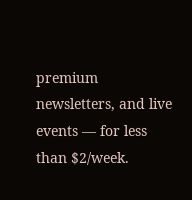premium newsletters, and live events — for less than $2/week.